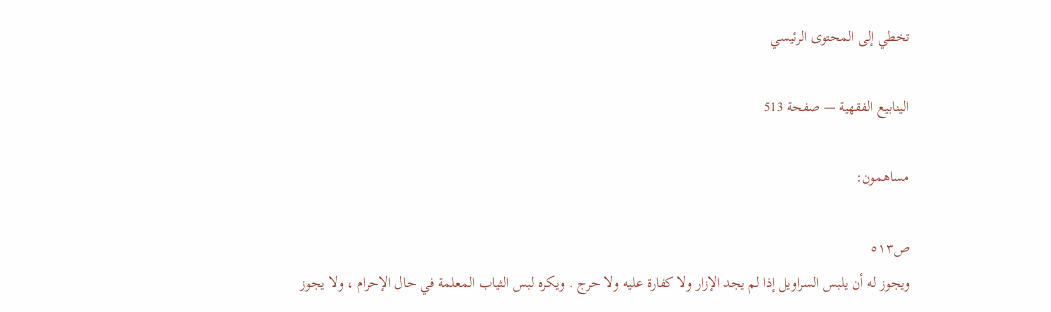تخطي إلى المحتوى الرئيسي

الينابيع الفقهية — صفحة 513

مساهمون:

ص٥١٣
ويجوز له أن يلبس السراويل إذا لم يجد الإزار ولا كفارة عليه ولا حرج . ويكره لبس الثياب المعلمة في حال الإحرام ، ولا يجوز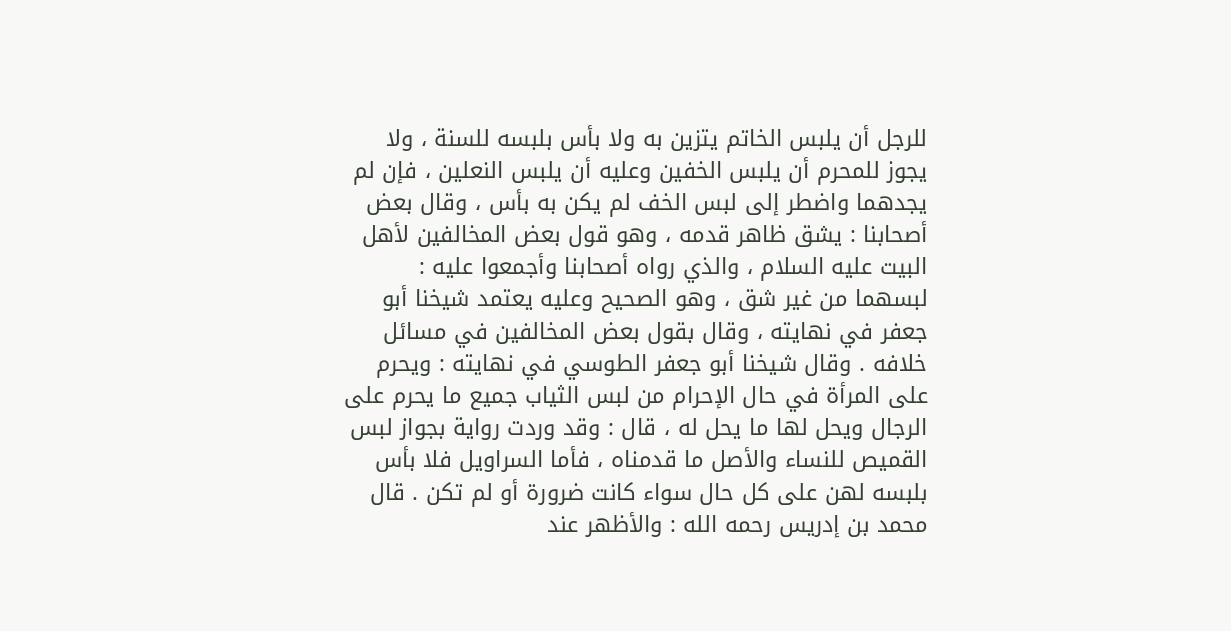للرجل أن يلبس الخاتم يتزين به ولا بأس بلبسه للسنة ، ولا يجوز للمحرم أن يلبس الخفين وعليه أن يلبس النعلين ، فإن لم يجدهما واضطر إلى لبس الخف لم يكن به بأس ، وقال بعض أصحابنا : يشق ظاهر قدمه ، وهو قول بعض المخالفين لأهل البيت عليه السلام ، والذي رواه أصحابنا وأجمعوا عليه : لبسهما من غير شق ، وهو الصحيح وعليه يعتمد شيخنا أبو جعفر في نهايته ، وقال بقول بعض المخالفين في مسائل خلافه . وقال شيخنا أبو جعفر الطوسي في نهايته : ويحرم على المرأة في حال الإحرام من لبس الثياب جميع ما يحرم على الرجال ويحل لها ما يحل له ، قال : وقد وردت رواية بجواز لبس القميص للنساء والأصل ما قدمناه ، فأما السراويل فلا بأس بلبسه لهن على كل حال سواء كانت ضرورة أو لم تكن . قال محمد بن إدريس رحمه الله : والأظهر عند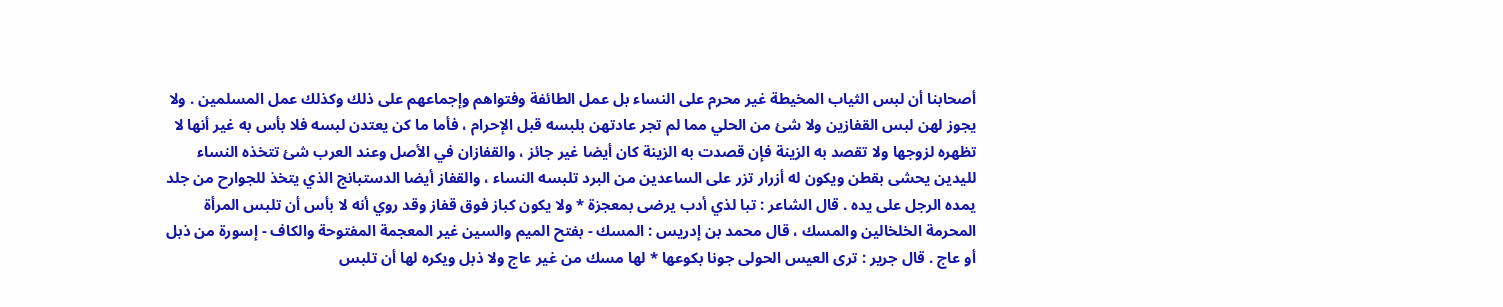أصحابنا أن لبس الثياب المخيطة غير محرم على النساء بل عمل الطائفة وفتواهم وإجماعهم على ذلك وكذلك عمل المسلمين . ولا يجوز لهن لبس القفازين ولا شئ من الحلي مما لم تجر عادتهن بلبسه قبل الإحرام ، فأما ما كن يعتدن لبسه فلا بأس به غير أنها لا تظهره لزوجها ولا تقصد به الزينة فإن قصدت به الزينة كان أيضا غير جائز ، والقفازان في الأصل وعند العرب شئ تتخذه النساء لليدين يحشى بقطن ويكون له أزرار تزر على الساعدين من البرد تلبسه النساء ، والقفاز أيضا الدستبانج الذي يتخذ للجوارح من جلد يمده الرجل على يده . قال الشاعر : تبا لذي أدب يرضى بمعجزة * ولا يكون كباز فوق قفاز وقد روي أنه لا بأس أن تلبس المرأة المحرمة الخلخالين والمسك ، قال محمد بن إدريس : المسك - بفتح الميم والسين غير المعجمة المفتوحة والكاف - إسورة من ذبل أو عاج . قال جرير : ترى العيس الحولى جونا بكوعها * لها مسك من غير عاج ولا ذبل ويكره لها أن تلبس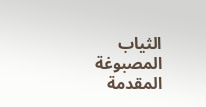الثياب المصبوغة المقدمة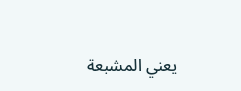يعني المشبعة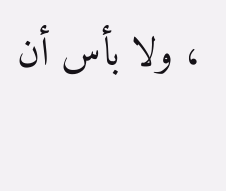، ولا بأس أن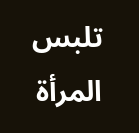تلبس المرأة